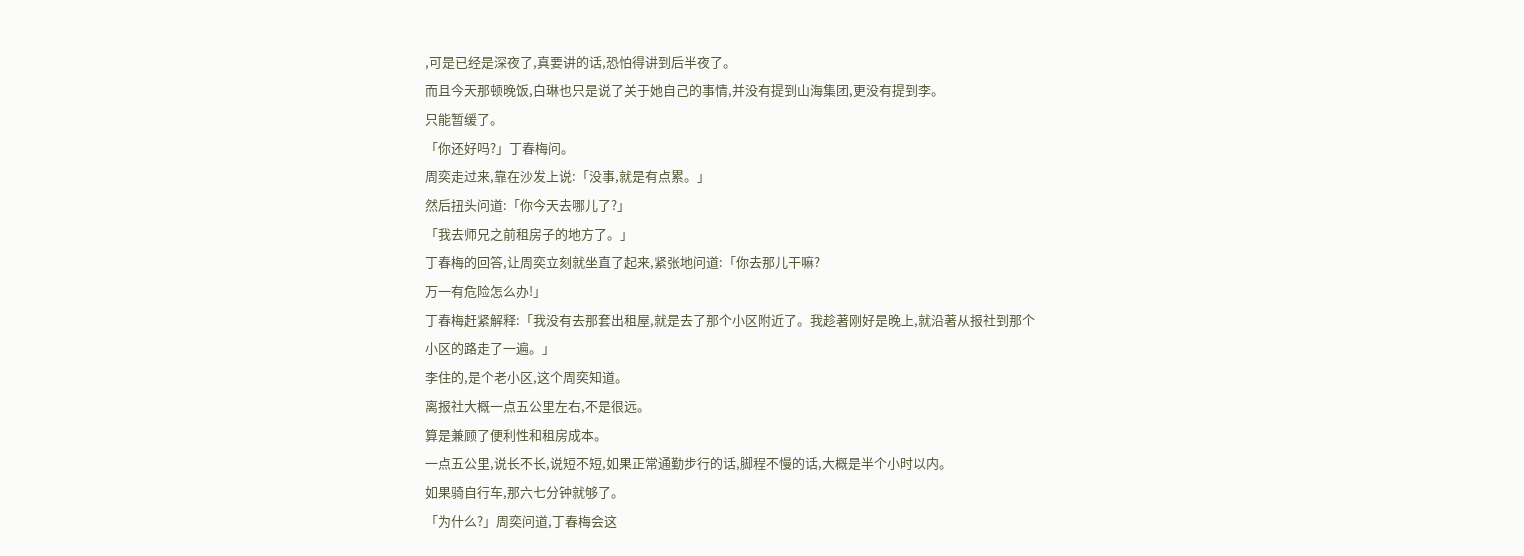,可是已经是深夜了,真要讲的话,恐怕得讲到后半夜了。
而且今天那顿晚饭,白琳也只是说了关于她自己的事情,并没有提到山海集团,更没有提到李。
只能暂缓了。
「你还好吗?」丁春梅问。
周奕走过来,靠在沙发上说:「没事,就是有点累。」
然后扭头问道:「你今天去哪儿了?」
「我去师兄之前租房子的地方了。」
丁春梅的回答,让周奕立刻就坐直了起来,紧张地问道:「你去那儿干嘛?
万一有危险怎么办!」
丁春梅赶紧解释:「我没有去那套出租屋,就是去了那个小区附近了。我趁著刚好是晚上,就沿著从报社到那个小区的路走了一遍。」
李住的,是个老小区,这个周奕知道。
离报社大概一点五公里左右,不是很远。
算是兼顾了便利性和租房成本。
一点五公里,说长不长,说短不短,如果正常通勤步行的话,脚程不慢的话,大概是半个小时以内。
如果骑自行车,那六七分钟就够了。
「为什么?」周奕问道,丁春梅会这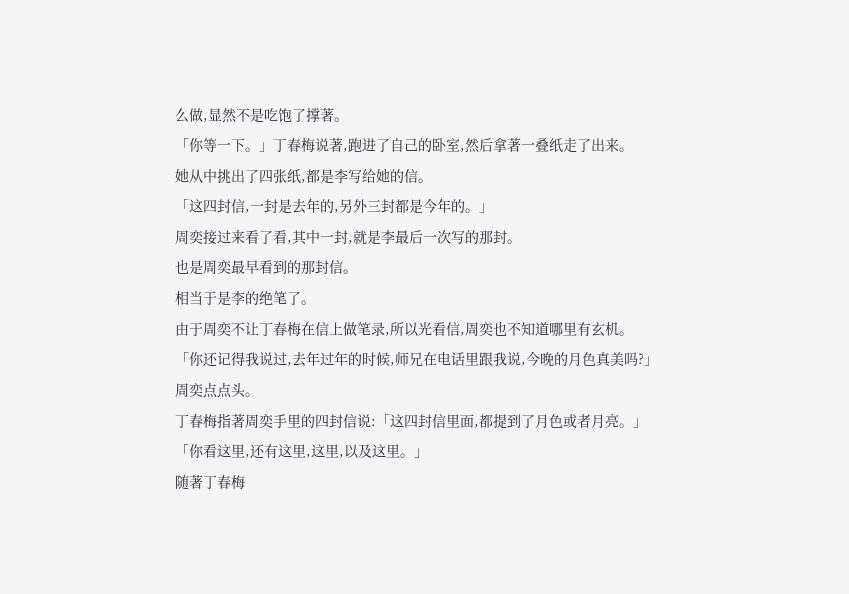么做,显然不是吃饱了撑著。
「你等一下。」丁春梅说著,跑进了自己的卧室,然后拿著一叠纸走了出来。
她从中挑出了四张纸,都是李写给她的信。
「这四封信,一封是去年的,另外三封都是今年的。」
周奕接过来看了看,其中一封,就是李最后一次写的那封。
也是周奕最早看到的那封信。
相当于是李的绝笔了。
由于周奕不让丁春梅在信上做笔录,所以光看信,周奕也不知道哪里有玄机。
「你还记得我说过,去年过年的时候,师兄在电话里跟我说,今晚的月色真美吗?」
周奕点点头。
丁春梅指著周奕手里的四封信说:「这四封信里面,都提到了月色或者月亮。」
「你看这里,还有这里,这里,以及这里。」
随著丁春梅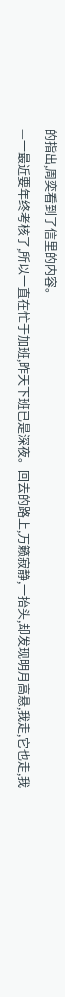的指出,周奕看到了信里的内容。
—一最近要年终考核了,所以一直在忙于加班,昨天下班已是深夜。回去的路上,万籁寂静,一抬头,却发现明月高悬,我走,它也走,我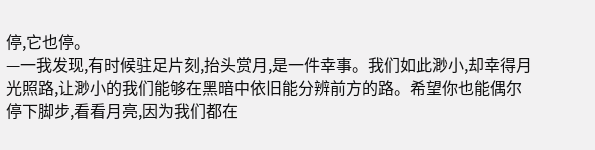停,它也停。
—一我发现,有时候驻足片刻,抬头赏月,是一件幸事。我们如此渺小,却幸得月光照路,让渺小的我们能够在黑暗中依旧能分辨前方的路。希望你也能偶尔停下脚步,看看月亮,因为我们都在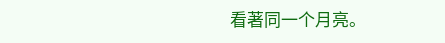看著同一个月亮。